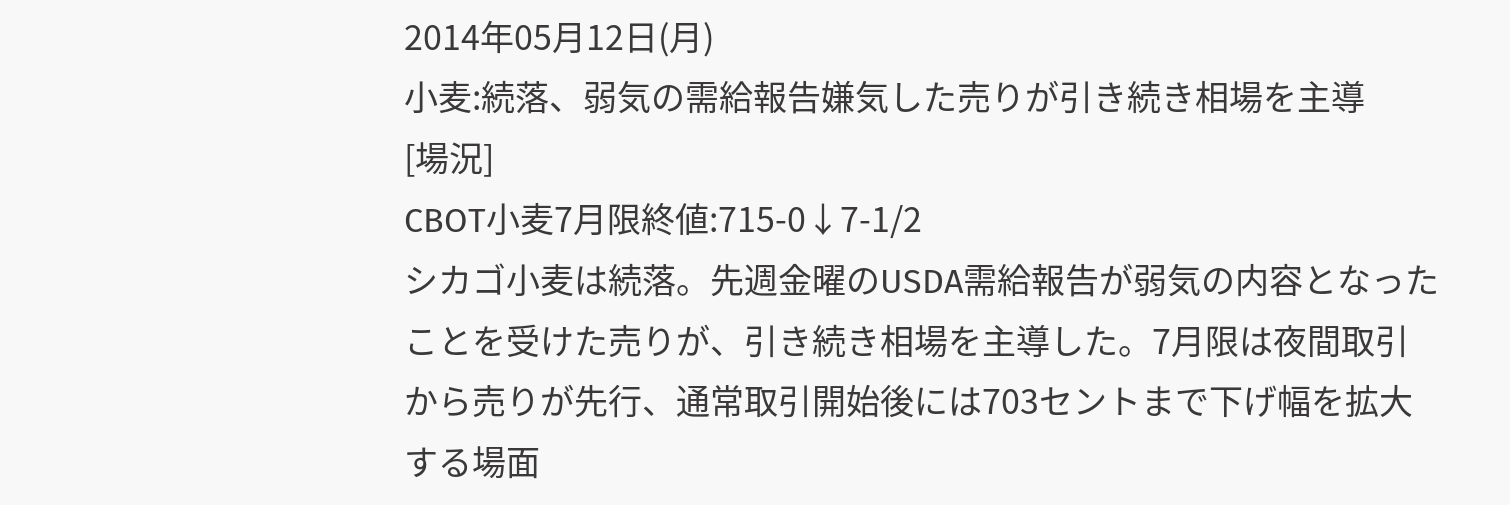2014年05月12日(月)
小麦:続落、弱気の需給報告嫌気した売りが引き続き相場を主導
[場況]
CBOT小麦7月限終値:715-0↓7-1/2
シカゴ小麦は続落。先週金曜のUSDA需給報告が弱気の内容となったことを受けた売りが、引き続き相場を主導した。7月限は夜間取引から売りが先行、通常取引開始後には703セントまで下げ幅を拡大する場面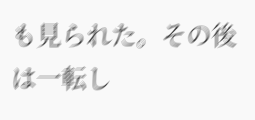も見られた。その後は一転し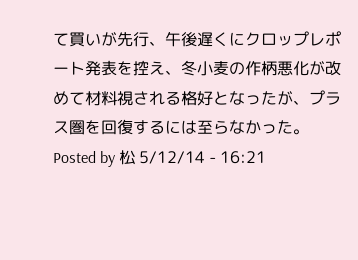て買いが先行、午後遅くにクロップレポート発表を控え、冬小麦の作柄悪化が改めて材料視される格好となったが、プラス圏を回復するには至らなかった。
Posted by 松 5/12/14 - 16:21